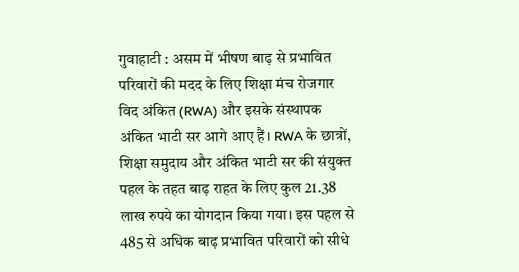गुवाहाटी : असम में भीषण बाढ़ से प्रभावित परिवारों की मदद के लिए शिक्षा मंच रोजगार विद अंकित (RWA) और इसके संस्थापक अंकित भाटी सर आगे आए हैं। RWA के छात्रों, शिक्षा समुदाय और अंकित भाटी सर की संयुक्त पहल के तहत बाढ़ राहत के लिए कुल 21.38 लाख रुपये का योगदान किया गया। इस पहल से 485 से अधिक बाढ़ प्रभावित परिवारों को सीधे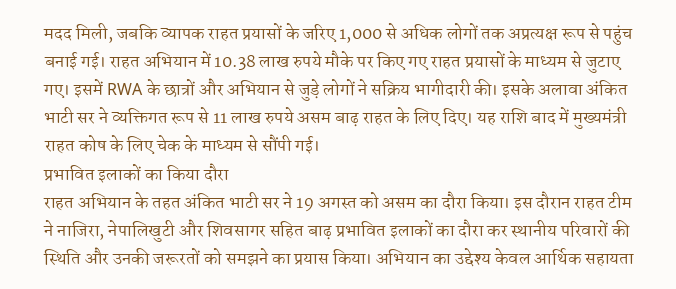मदद मिली, जबकि व्यापक राहत प्रयासों के जरिए 1,000 से अधिक लोगों तक अप्रत्यक्ष रूप से पहुंच बनाई गई। राहत अभियान में 10.38 लाख रुपये मौके पर किए गए राहत प्रयासों के माध्यम से जुटाए गए। इसमें RWA के छात्रों और अभियान से जुड़े लोगों ने सक्रिय भागीदारी की। इसके अलावा अंकित भाटी सर ने व्यक्तिगत रूप से 11 लाख रुपये असम बाढ़ राहत के लिए दिए। यह राशि बाद में मुख्यमंत्री राहत कोष के लिए चेक के माध्यम से सौंपी गई।
प्रभावित इलाकों का किया दौरा
राहत अभियान के तहत अंकित भाटी सर ने 19 अगस्त को असम का दौरा किया। इस दौरान राहत टीम ने नाजिरा, नेपालिखुटी और शिवसागर सहित बाढ़ प्रभावित इलाकों का दौरा कर स्थानीय परिवारों की स्थिति और उनकी जरूरतों को समझने का प्रयास किया। अभियान का उद्देश्य केवल आर्थिक सहायता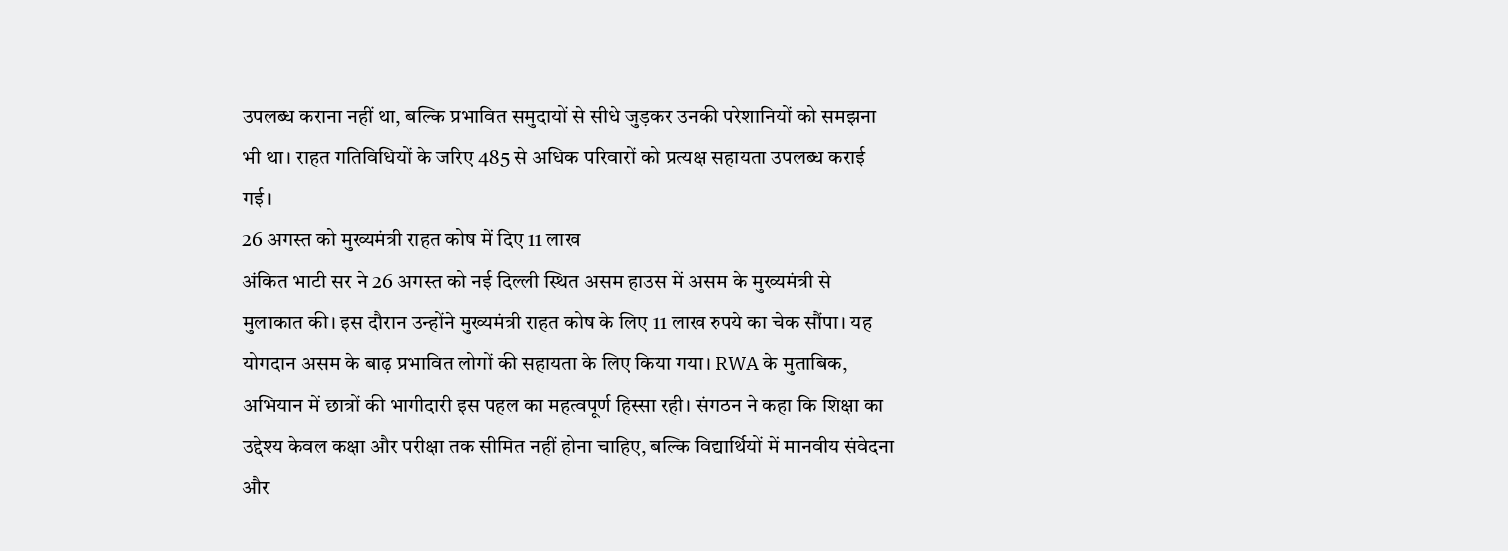उपलब्ध कराना नहीं था, बल्कि प्रभावित समुदायों से सीधे जुड़कर उनकी परेशानियों को समझना भी था। राहत गतिविधियों के जरिए 485 से अधिक परिवारों को प्रत्यक्ष सहायता उपलब्ध कराई गई।
26 अगस्त को मुख्यमंत्री राहत कोष में दिए 11 लाख
अंकित भाटी सर ने 26 अगस्त को नई दिल्ली स्थित असम हाउस में असम के मुख्यमंत्री से मुलाकात की। इस दौरान उन्होंने मुख्यमंत्री राहत कोष के लिए 11 लाख रुपये का चेक सौंपा। यह योगदान असम के बाढ़ प्रभावित लोगों की सहायता के लिए किया गया। RWA के मुताबिक, अभियान में छात्रों की भागीदारी इस पहल का महत्वपूर्ण हिस्सा रही। संगठन ने कहा कि शिक्षा का उद्देश्य केवल कक्षा और परीक्षा तक सीमित नहीं होना चाहिए, बल्कि विद्यार्थियों में मानवीय संवेदना और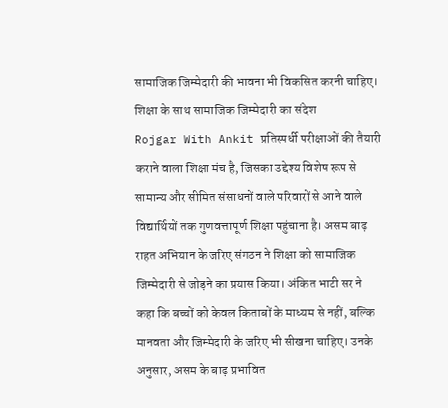सामाजिक जिम्मेदारी की भावना भी विकसित करनी चाहिए।
शिक्षा के साथ सामाजिक जिम्मेदारी का संदेश
Rojgar With Ankit प्रतिस्पर्धी परीक्षाओं की तैयारी कराने वाला शिक्षा मंच है, जिसका उद्देश्य विशेष रूप से सामान्य और सीमित संसाधनों वाले परिवारों से आने वाले विद्यार्थियों तक गुणवत्तापूर्ण शिक्षा पहुंचाना है। असम बाढ़ राहत अभियान के जरिए संगठन ने शिक्षा को सामाजिक जिम्मेदारी से जोड़ने का प्रयास किया। अंकित भाटी सर ने कहा कि बच्चों को केवल किताबों के माध्यम से नहीं, बल्कि मानवता और जिम्मेदारी के जरिए भी सीखना चाहिए। उनके अनुसार, असम के बाढ़ प्रभावित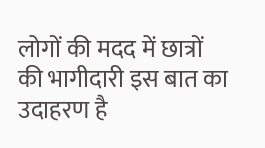लोगों की मदद में छात्रों की भागीदारी इस बात का उदाहरण है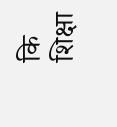कि शिक्षा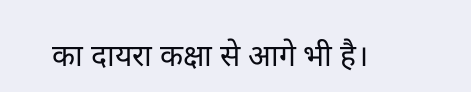का दायरा कक्षा से आगे भी है।